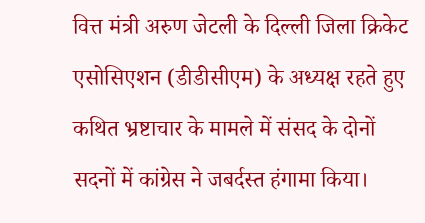वित्त मंत्री अरुण जेटली के दिल्ली जिला क्रिकेट एसोसिएशन (डीडीसीएम) के अध्यक्ष रहते हुए कथित भ्रष्टाचार के मामले में संसद के दोनों सदनों में कांग्रेस ने जबर्दस्त हंगामा किया।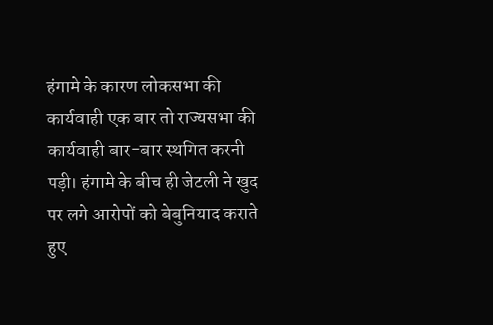हंगामे के कारण लोकसभा की कार्यवाही एक बार तो राज्यसभा की कार्यवाही बार-बार स्थगित करनी पड़ी। हंगामे के बीच ही जेटली ने खुद पर लगे आरोपों को बेबुनियाद कराते हुए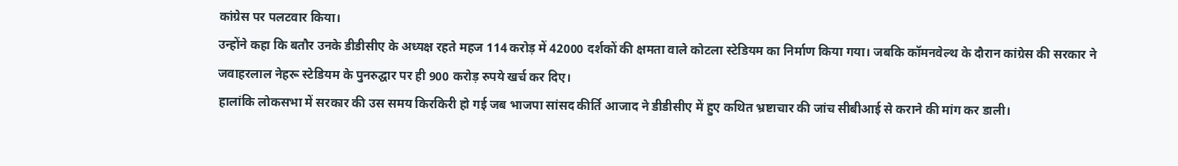कांग्रेस पर पलटवार किया।
उन्होंने कहा कि बतौर उनके डीडीसीए के अध्यक्ष रहते महज 114 करोड़ में 42000 दर्शकों की क्षमता वाले कोटला स्टेडियम का निर्माण किया गया। जबकि कॉमनवेल्थ के दौरान कांग्रेस की सरकार ने जवाहरलाल नेहरू स्टेडियम के पुनरुद्घार पर ही 900 करोड़ रुपये खर्च कर दिए।
हालांकि लोकसभा में सरकार की उस समय किरकिरी हो गई जब भाजपा सांसद कीर्ति आजाद ने डीडीसीए में हुए कथित भ्रष्टाचार की जांच सीबीआई से कराने की मांग कर डाली।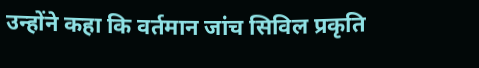उन्होंने कहा कि वर्तमान जांच सिविल प्रकृति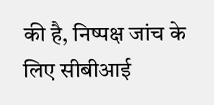की है, निष्पक्ष जांच के लिए सीबीआई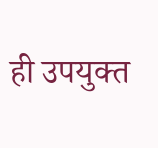ही उपयुक्त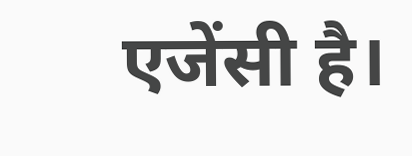एजेंसी है।